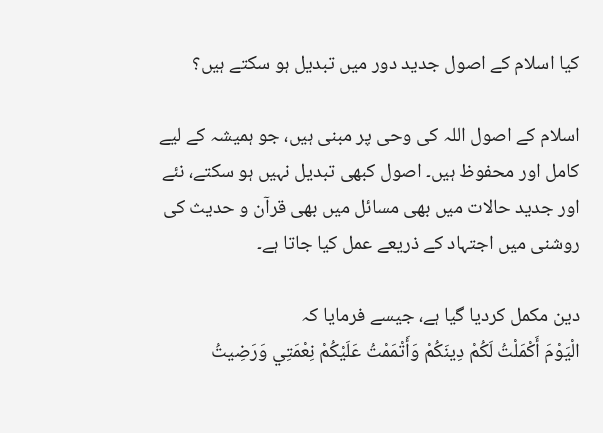کیا اسلام کے اصول جدید دور میں تبدیل ہو سکتے ہیں؟

اسلام کے اصول اللہ کی وحی پر مبنی ہیں، جو ہمیشہ کے لیے کامل اور محفوظ ہیں۔ اصول کبھی تبدیل نہیں ہو سکتے، نئے اور جدید حالات میں بھی مسائل میں بھی قرآن و حدیث کی روشنی میں اجتہاد کے ذریعے عمل کیا جاتا ہے۔

دین مکمل کردیا گیا ہے، جیسے فرمایا کہ
الْيَوْمَ أَكْمَلْتُ لَكُمْ دِينَكُمْ وَأَتْمَمْتُ عَلَيْكُمْ نِعْمَتِي وَرَضِيتُ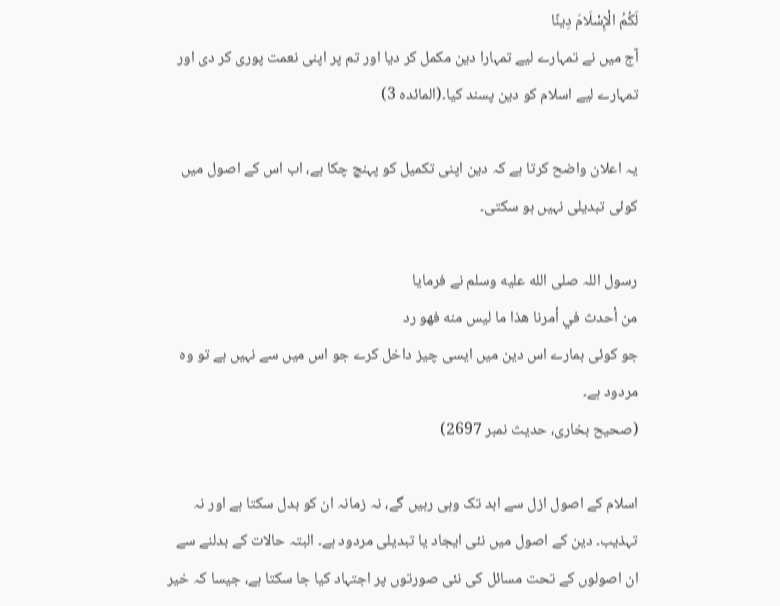لَكُمُ الْإِسْلَامَ دِينًا
آج میں نے تمہارے لیے تمہارا دین مکمل کر دیا اور تم پر اپنی نعمت پوری کر دی اور تمہارے لیے اسلام کو دین پسند کیا۔(المائدہ 3)

یہ اعلان واضح کرتا ہے کہ دین اپنی تکمیل کو پہنچ چکا ہے، اب اس کے اصول میں کوئی تبدیلی نہیں ہو سکتی۔

رسول اللہ صلى الله عليه وسلم نے فرمایا
من أحدث في أمرنا هذا ما ليس منه فهو رد
جو کوئی ہمارے اس دین میں ایسی چیز داخل کرے جو اس میں سے نہیں ہے تو وہ مردود ہے۔
(صحیح بخاری، حدیث نمبر 2697)

اسلام کے اصول ازل سے ابد تک وہی رہیں گے، نہ زمانہ ان کو بدل سکتا ہے اور نہ تہذیب۔ دین کے اصول میں نئی ایجاد یا تبدیلی مردود ہے۔ البتہ حالات کے بدلنے سے ان اصولوں کے تحت مسائل کی نئی صورتوں پر اجتہاد کیا جا سکتا ہے، جیسا کہ خیر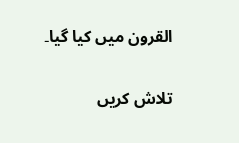القرون میں کیا گیا۔

تلاش کریں